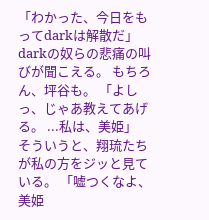「わかった、今日をもってdarkは解散だ」 darkの奴らの悲痛の叫びが聞こえる。 もちろん、坪谷も。 「よしっ、じゃあ教えてあげる。 ...私は、美姫」 そういうと、翔琉たちが私の方をジッと見ている。 「嘘つくなよ、美姫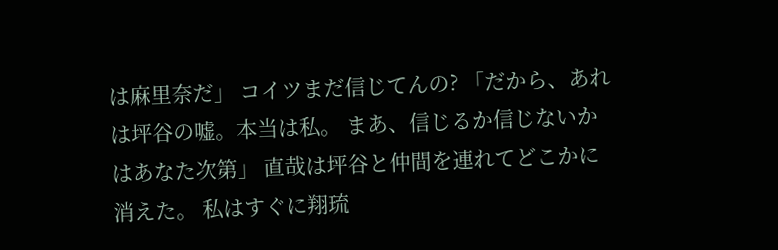は麻里奈だ」 コイツまだ信じてんの? 「だから、あれは坪谷の嘘。本当は私。 まあ、信じるか信じないかはあなた次第」 直哉は坪谷と仲間を連れてどこかに消えた。 私はすぐに翔琉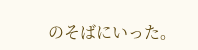のそばにいった。